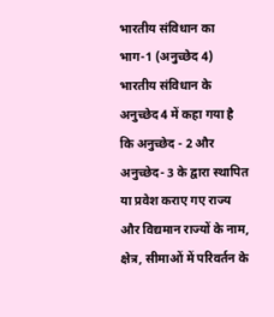भारतीय संविधान का भाग-1 (अनुच्छेद 4)
भारतीय संविधान के अनुच्छेद 4 में कहा गया है कि अनुच्छेद - 2 और अनुच्छेद- 3 के द्वारा स्थापित या प्रवेश कराए गए राज्य और विद्यमान राज्यों के नाम, क्षेत्र, सीमाओं में परिवर्तन के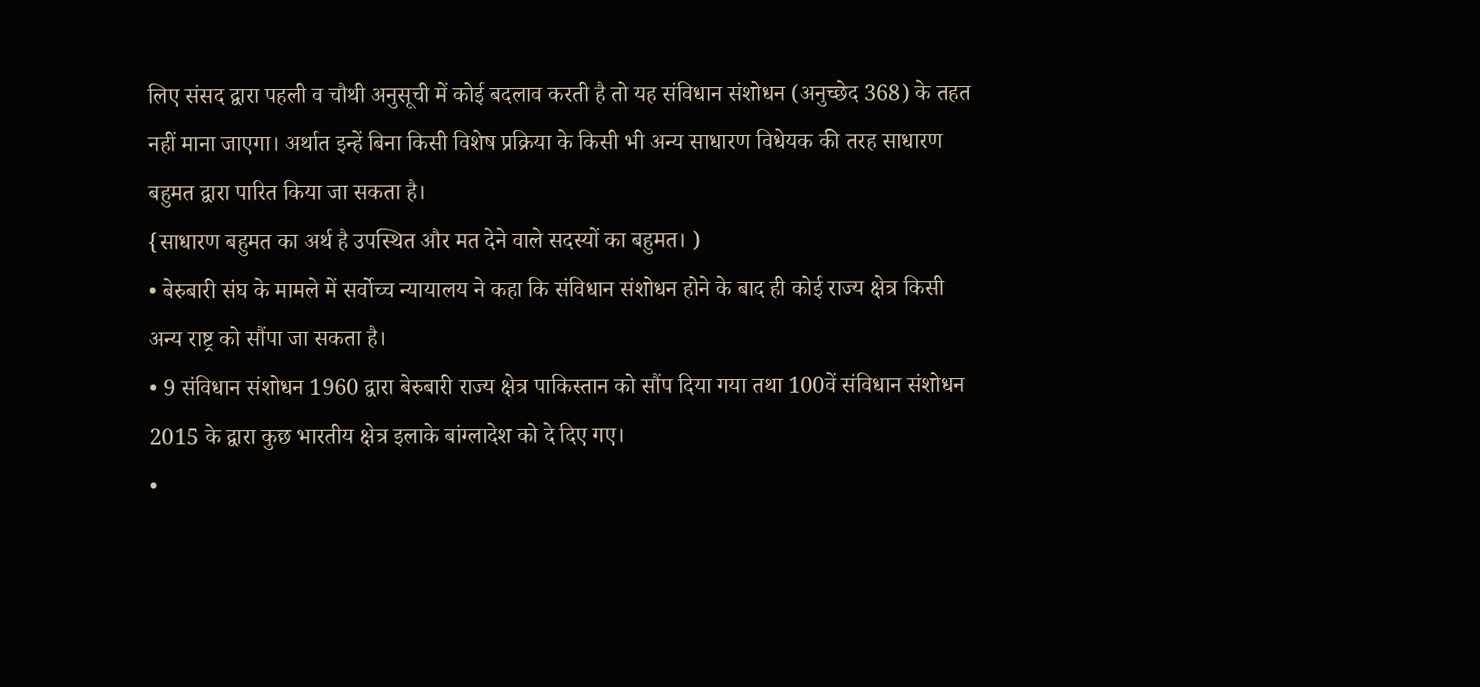लिए संसद द्वारा पहली व चौथी अनुसूची में कोई बदलाव करती है तो यह संविधान संशोधन (अनुच्छेद 368) के तहत नहीं माना जाएगा। अर्थात इन्हें बिना किसी विशेष प्रक्रिया के किसी भी अन्य साधारण विधेयक की तरह साधारण बहुमत द्वारा पारित किया जा सकता है।
{साधारण बहुमत का अर्थ है उपस्थित और मत देने वाले सदस्यों का बहुमत। )
• बेरुबारी संघ के मामले में सर्वोच्च न्यायालय ने कहा कि संविधान संशोधन होने के बाद ही कोई राज्य क्षेत्र किसी अन्य राष्ट्र को सौंपा जा सकता है।
• 9 संविधान संशोधन 1960 द्वारा बेरुबारी राज्य क्षेत्र पाकिस्तान को सौंप दिया गया तथा 100वें संविधान संशोधन 2015 के द्वारा कुछ भारतीय क्षेत्र इलाके बांग्लादेश को दे दिए गए।
•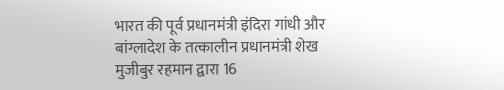भारत की पूर्व प्रधानमंत्री इंदिरा गांधी और बांग्लादेश के तत्कालीन प्रधानमंत्री शेख मुजीबुर रहमान द्वारा 16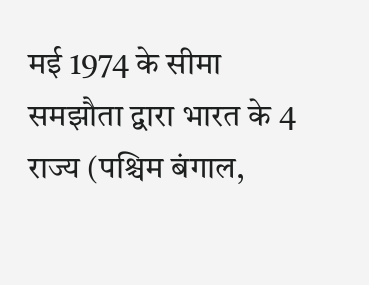मई 1974 के सीमा समझौता द्वारा भारत के 4 राज्य (पश्चिम बंगाल,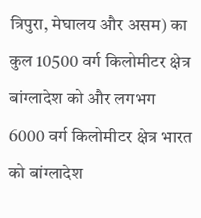त्रिपुरा, मेघालय और असम) का कुल 10500 वर्ग किलोमीटर क्षेत्र बांग्लादेश को और लगभग 6000 वर्ग किलोमीटर क्षेत्र भारत को बांग्लादेश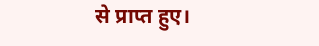से प्राप्त हुए।